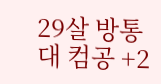29살 방통대 컴공 +2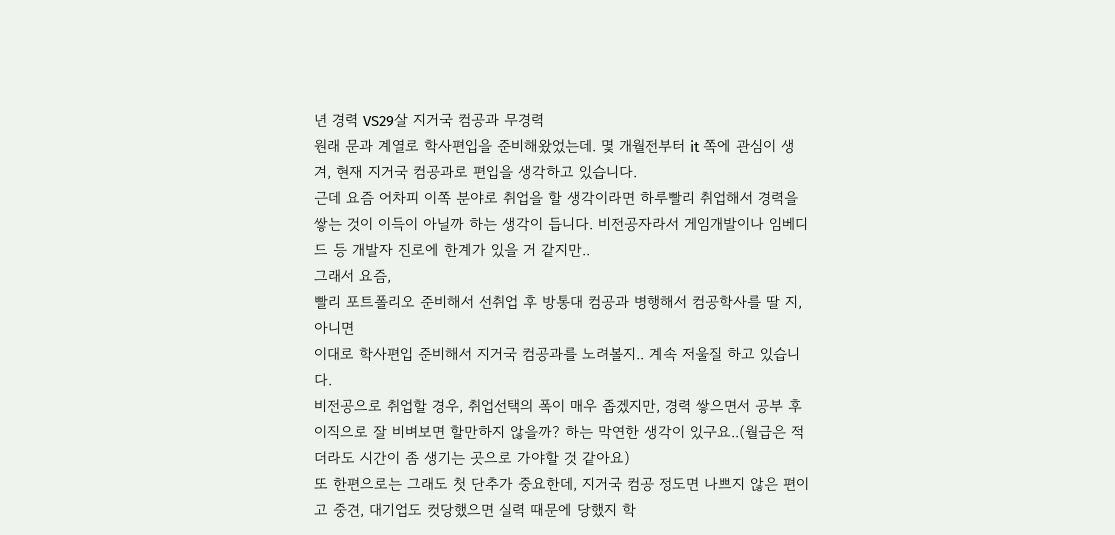년 경력 VS29살 지거국 컴공과 무경력
원래 문과 계열로 학사편입을 준비해왔었는데. 몇 개월전부터 it 쪽에 관심이 생겨, 현재 지거국 컴공과로 편입을 생각하고 있습니다.
근데 요즘 어차피 이쪽 분야로 취업을 할 생각이라면 하루빨리 취업해서 경력을 쌓는 것이 이득이 아닐까 하는 생각이 듭니다. 비전공자라서 게임개발이나 임베디드 등 개발자 진로에 한계가 있을 거 같지만..
그래서 요즘,
빨리 포트폴리오 준비해서 선취업 후 방통대 컴공과 병행해서 컴공학사를 딸 지, 아니면
이대로 학사편입 준비해서 지거국 컴공과를 노려볼지.. 계속 저울질 하고 있습니다.
비전공으로 취업할 경우, 취업선택의 폭이 매우 좁겠지만, 경력 쌓으면서 공부 후 이직으로 잘 비벼보면 할만하지 않을까? 하는 막연한 생각이 있구요..(월급은 적더라도 시간이 좀 생기는 곳으로 가야할 것 같아요)
또 한편으로는 그래도 첫 단추가 중요한데, 지거국 컴공 정도면 나쁘지 않은 편이고 중견, 대기업도 컷당했으면 실력 때문에 당했지 학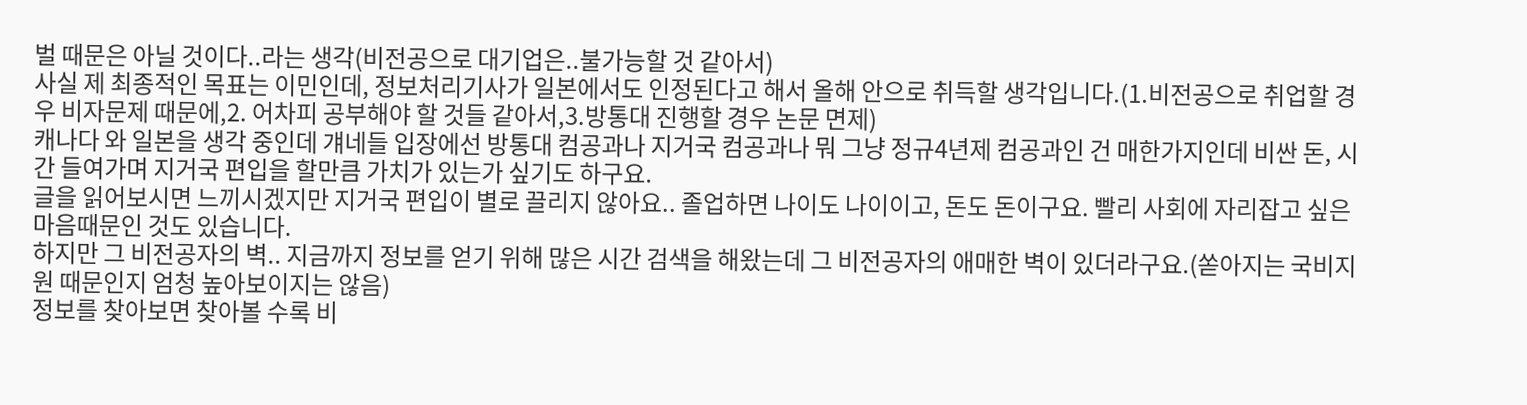벌 때문은 아닐 것이다..라는 생각(비전공으로 대기업은..불가능할 것 같아서)
사실 제 최종적인 목표는 이민인데, 정보처리기사가 일본에서도 인정된다고 해서 올해 안으로 취득할 생각입니다.(1.비전공으로 취업할 경우 비자문제 때문에,2. 어차피 공부해야 할 것들 같아서,3.방통대 진행할 경우 논문 면제)
캐나다 와 일본을 생각 중인데 걔네들 입장에선 방통대 컴공과나 지거국 컴공과나 뭐 그냥 정규4년제 컴공과인 건 매한가지인데 비싼 돈, 시간 들여가며 지거국 편입을 할만큼 가치가 있는가 싶기도 하구요.
글을 읽어보시면 느끼시겠지만 지거국 편입이 별로 끌리지 않아요.. 졸업하면 나이도 나이이고, 돈도 돈이구요. 빨리 사회에 자리잡고 싶은 마음때문인 것도 있습니다.
하지만 그 비전공자의 벽.. 지금까지 정보를 얻기 위해 많은 시간 검색을 해왔는데 그 비전공자의 애매한 벽이 있더라구요.(쏟아지는 국비지원 때문인지 엄청 높아보이지는 않음)
정보를 찾아보면 찾아볼 수록 비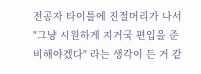전공자 타이틀에 진절머리가 나서 "그냥 시원하게 지거국 편입을 준비해야겠다" 라는 생각이 든 거 같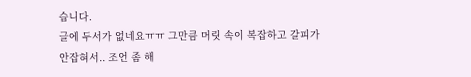습니다.
글에 두서가 없네요ㅠㅠ 그만큼 머릿 속이 복잡하고 갈피가 안잡혀서.. 조언 좀 해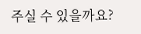주실 수 있을까요?